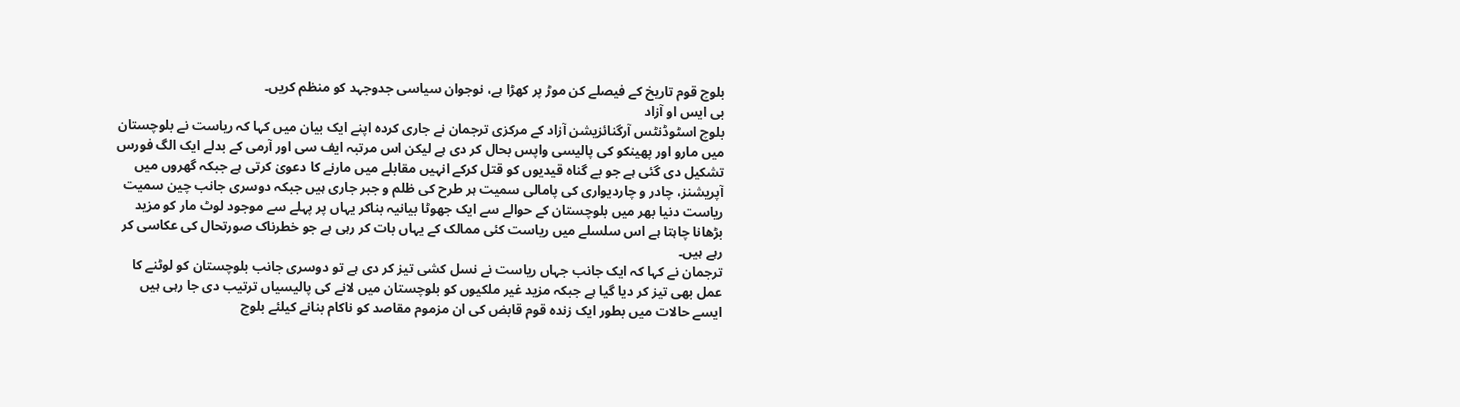بلوچ قوم تاریخ کے فیصلے کن موڑ پر کھڑا ہے، نوجوان سیاسی جدوجہد کو منظم کریں۔
بی ایس او آزاد
بلوچ اسٹوڈنٹس آرگنائزیشن آزاد کے مرکزی ترجمان نے جاری کردہ اپنے ایک بیان میں کہا کہ ریاست نے بلوچستان میں مارو اور پھینکو کی پالیسی واپس بحال کر دی ہے لیکن اس مرتبہ ایف سی اور آرمی کے بدلے ایک الگ فورس تشکیل دی گئی ہے جو بے گناہ قیدیوں کو قتل کرکے انہیں مقابلے میں مارنے کا دعویٰ کرتی ہے جبکہ گھروں میں آپریشنز، چادر و چاردیواری کی پامالی سمیت ہر طرح کی ظلم و جبر جاری ہیں جبکہ دوسری جانب چین سمیت ریاست دنیا بھر میں بلوچستان کے حوالے سے ایک جھوٹا بیانیہ بناکر یہاں پر پہلے سے موجود لوٹ مار کو مزید بڑھانا چاہتا ہے اس سلسلے میں ریاست کئی ممالک کے یہاں بات کر رہی ہے جو خطرناک صورتحال کی عکاسی کر رہے ہیں۔
ترجمان نے کہا کہ ایک جانب جہاں ریاست نے نسل کشی تیز کر دی ہے تو دوسری جانب بلوچستان کو لوٹنے کا عمل بھی تیز کر دیا گیا ہے جبکہ مزید غیر ملکیوں کو بلوچستان میں لانے کی پالیسیاں ترتیب دی جا رہی ہیں ایسے حالات میں بطور ایک زندہ قوم قابض کی ان مزموم مقاصد کو ناکام بنانے کیلئے بلوچ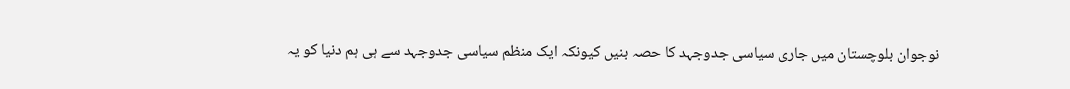نوجوان بلوچستان میں جاری سیاسی جدوجہد کا حصہ بنیں کیونکہ ایک منظم سیاسی جدوجہد سے ہی ہم دنیا کو یہ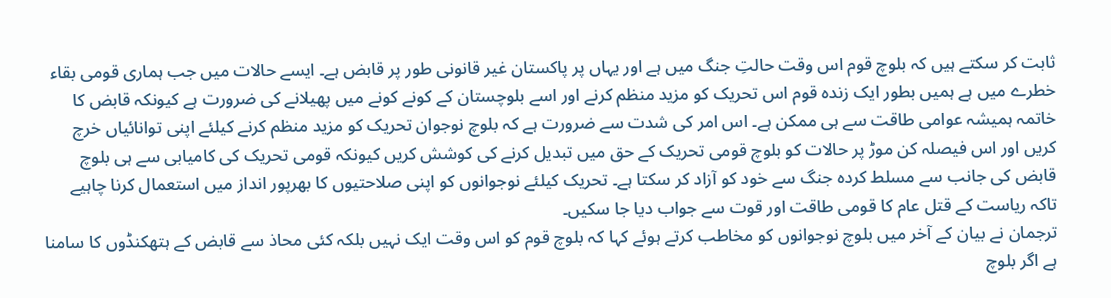ثابت کر سکتے ہیں کہ بلوچ قوم اس وقت حالتِ جنگ میں ہے اور یہاں پر پاکستان غیر قانونی طور پر قابض ہے۔ ایسے حالات میں جب ہماری قومی بقاء خطرے میں ہے ہمیں بطور ایک زندہ قوم اس تحریک کو مزید منظم کرنے اور اسے بلوچستان کے کونے کونے میں پھیلانے کی ضرورت ہے کیونکہ قابض کا خاتمہ ہمیشہ عوامی طاقت سے ہی ممکن ہے۔ اس امر کی شدت سے ضرورت ہے کہ بلوچ نوجوان تحریک کو مزید منظم کرنے کیلئے اپنی توانائیاں خرچ کریں اور اس فیصلہ کن موڑ پر حالات کو بلوچ قومی تحریک کے حق میں تبدیل کرنے کی کوشش کریں کیونکہ قومی تحریک کی کامیابی سے ہی بلوچ قابض کی جانب سے مسلط کردہ جنگ سے خود کو آزاد کر سکتا ہے۔ تحریک کیلئے نوجوانوں کو اپنی صلاحتیوں کا بھرپور انداز میں استعمال کرنا چاہیے تاکہ ریاست کے قتل عام کا قومی طاقت اور قوت سے جواب دیا جا سکیں۔
ترجمان نے بیان کے آخر میں بلوچ نوجوانوں کو مخاطب کرتے ہوئے کہا کہ بلوچ قوم کو اس وقت ایک نہیں بلکہ کئی محاذ سے قابض کے ہتھکنڈوں کا سامنا ہے اگر بلوچ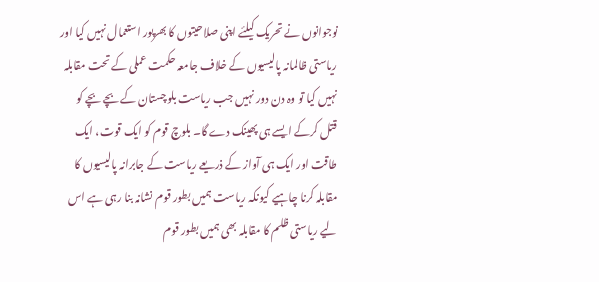نوجوانوں نے تحریک کیلئے اپنی صلاحیتوں کا بھرپور استعمال نہیں کیا اور ریاستی ظالمانہ پالیسیوں کے خلاف جامعہ حکمت عملی کے تحت مقابلہ نہیں کیا تو وہ دن دور نہیں جب ریاست بلوچستان کے بچے بچے کو قتل کرکے ایسے ہی پھینک دے گا۔ بلوچ قوم کو ایک قوت، ایک طاقت اور ایک ہی آواز کے ذریعے ریاست کے جابرانہ پالیسیوں کا مقابلہ کرنا چاہیے کیونکہ ریاست ہمیں بطور قوم نشانہ بنا رہی ہے اس لیے ریاستی ظلم کا مقابلہ بھی ہمیں بطور قوم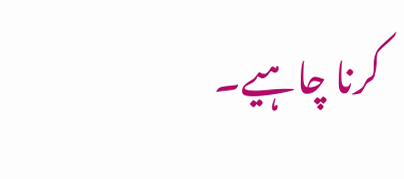کرنا چاہیے۔